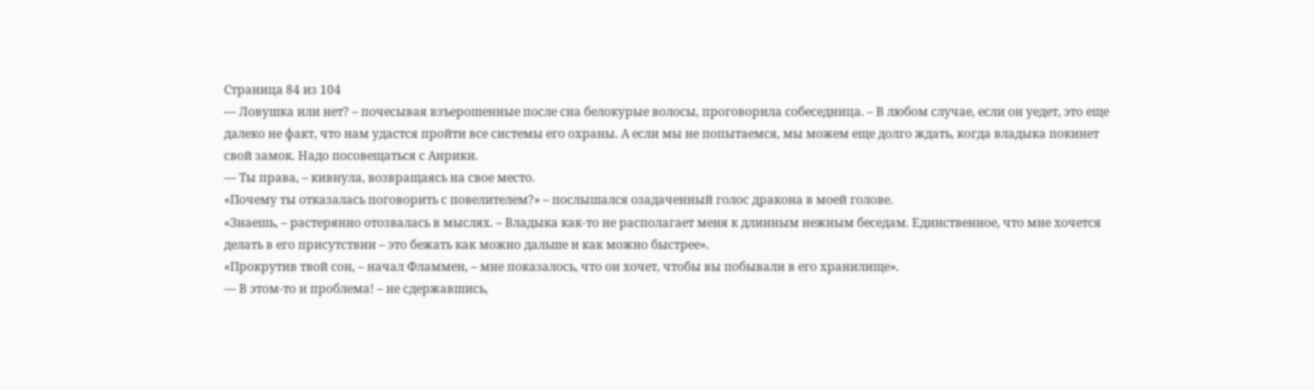Страница 84 из 104
— Ловушка или нет? – почесывая взъерошенные после сна белокурые волосы, проговорила собеседница. – В любом случае, если он уедет, это еще далеко не факт, что нам удастся пройти все системы его охраны. А если мы не попытаемся, мы можем еще долго ждать, когда владыка покинет свой замок. Надо посовещаться с Анрики.
— Ты права, – кивнула, возвращаясь на свое место.
«Почему ты отказалась поговорить с повелителем?» – послышался озадаченный голос дракона в моей голове.
«Знаешь, – растерянно отозвалась в мыслях. – Владыка как-то не располагает меня к длинным нежным беседам. Единственное, что мне хочется делать в его присутствии – это бежать как можно дальше и как можно быстрее».
«Прокрутив твой сон, – начал Фламмен, – мне показалось, что он хочет, чтобы вы побывали в его хранилище».
— В этом-то и проблема! – не сдержавшись,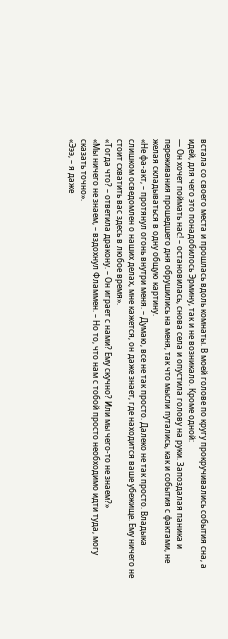встала со своего места и прошлась вдоль комнаты. В моей голове по кругу прокручивались события сна, а идей, для чего это понадобилось Эрмину, так и не возникало. Кроме одной:
— Он хочет поймать нас! – остановилась, снова села и опустила голову на руки. Запоздалая паника и переживания прошедшего дня обрушились на меня, так что мысли путались, как и события с фактами, не желая складываться в одну общую картину.
«Не фа-акт, – протянул огонь внутри меня. – Думаю, все не так просто. Далеко не так просто. Владыка слишком осведомлен о наших делах, мне кажется, он даже знает, где находится ваше убежище. Ему ничего не стоит схватить вас здесь в любое время».
«Тогда что? – ответила дракону. – Он играет с нами? Ему скучно? Или мы чего-то не знаем?»
«Мы ничего не знаем, – вздохнул Фламмен. – Но то, что нам с тобой просто необходимо идти туда, могу сказать точно».
«Эээ, – я даже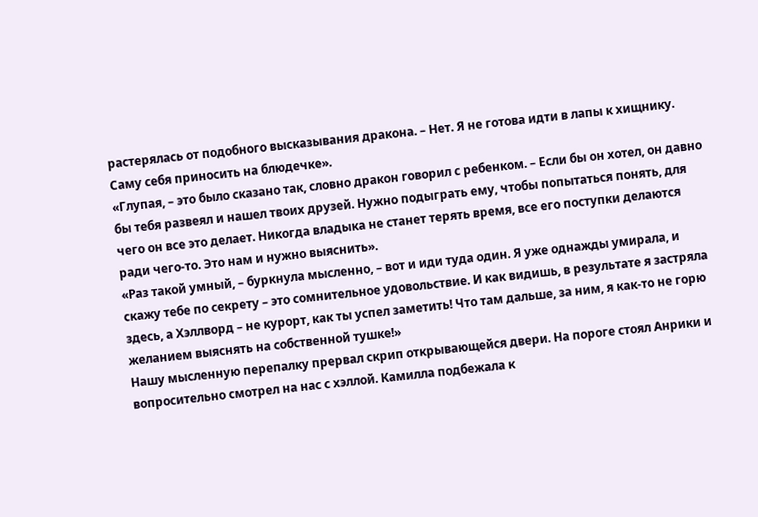растерялась от подобного высказывания дракона. – Нет. Я не готова идти в лапы к хищнику. Саму себя приносить на блюдечке».
«Глупая, – это было сказано так, словно дракон говорил с ребенком. – Если бы он хотел, он давно бы тебя развеял и нашел твоих друзей. Нужно подыграть ему, чтобы попытаться понять, для чего он все это делает. Никогда владыка не станет терять время, все его поступки делаются ради чего-то. Это нам и нужно выяснить».
«Раз такой умный, – буркнула мысленно, – вот и иди туда один. Я уже однажды умирала, и скажу тебе по секрету – это сомнительное удовольствие. И как видишь, в результате я застряла здесь, а Хэллворд – не курорт, как ты успел заметить! Что там дальше, за ним, я как-то не горю желанием выяснять на собственной тушке!»
Нашу мысленную перепалку прервал скрип открывающейся двери. На пороге стоял Анрики и вопросительно смотрел на нас с хэллой. Камилла подбежала к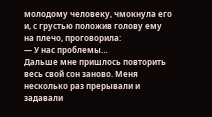молодому человеку, чмокнула его и, с грустью положив голову ему на плечо, проговорила:
— У нас проблемы…
Дальше мне пришлось повторить весь свой сон заново. Меня несколько раз прерывали и задавали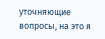уточняющие вопросы, на это я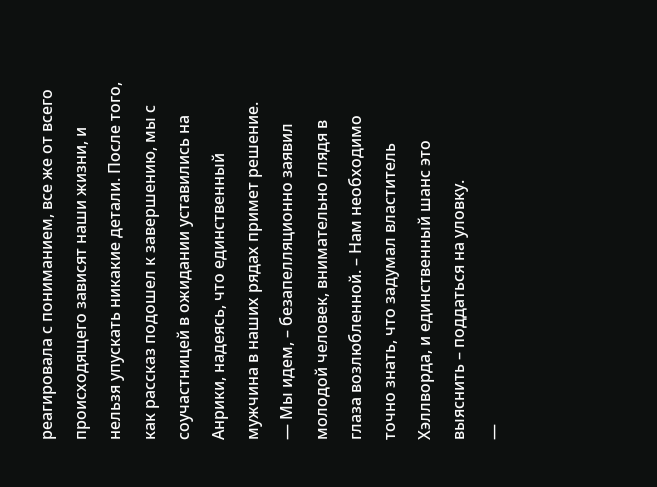реагировала с пониманием, все же от всего происходящего зависят наши жизни, и нельзя упускать никакие детали. После того, как рассказ подошел к завершению, мы с соучастницей в ожидании уставились на Анрики, надеясь, что единственный мужчина в наших рядах примет решение.
— Мы идем, – безапелляционно заявил молодой человек, внимательно глядя в глаза возлюбленной. – Нам необходимо точно знать, что задумал властитель Хэллворда, и единственный шанс это выяснить – поддаться на уловку.
—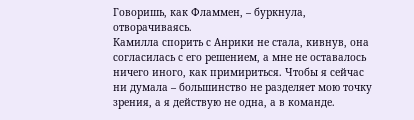Говоришь, как Фламмен, – буркнула, отворачиваясь.
Камилла спорить с Анрики не стала, кивнув, она согласилась с его решением, а мне не оставалось ничего иного, как примириться. Чтобы я сейчас ни думала – большинство не разделяет мою точку зрения, а я действую не одна, а в команде.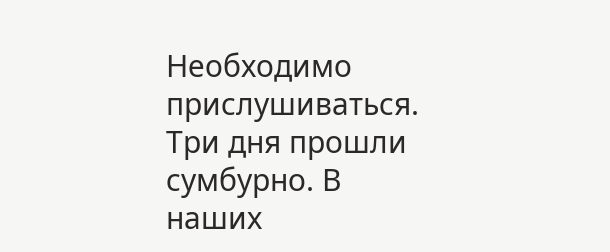Необходимо прислушиваться.
Три дня прошли сумбурно. В наших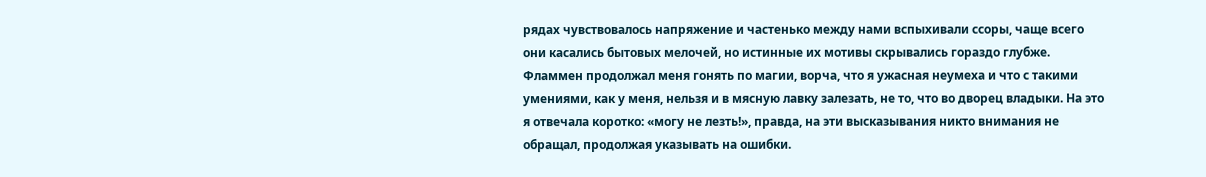рядах чувствовалось напряжение и частенько между нами вспыхивали ссоры, чаще всего они касались бытовых мелочей, но истинные их мотивы скрывались гораздо глубже. Фламмен продолжал меня гонять по магии, ворча, что я ужасная неумеха и что с такими умениями, как у меня, нельзя и в мясную лавку залезать, не то, что во дворец владыки. На это я отвечала коротко: «могу не лезть!», правда, на эти высказывания никто внимания не обращал, продолжая указывать на ошибки.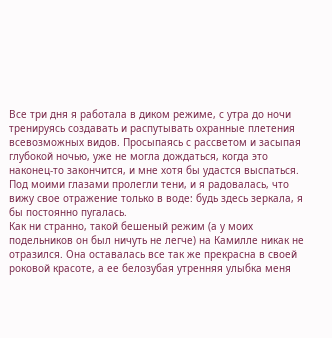Все три дня я работала в диком режиме, с утра до ночи тренируясь создавать и распутывать охранные плетения всевозможных видов. Просыпаясь с рассветом и засыпая глубокой ночью, уже не могла дождаться, когда это наконец-то закончится, и мне хотя бы удастся выспаться. Под моими глазами пролегли тени, и я радовалась, что вижу свое отражение только в воде: будь здесь зеркала, я бы постоянно пугалась.
Как ни странно, такой бешеный режим (а у моих подельников он был ничуть не легче) на Камилле никак не отразился. Она оставалась все так же прекрасна в своей роковой красоте, а ее белозубая утренняя улыбка меня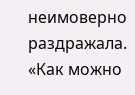неимоверно раздражала. «Как можно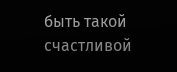быть такой счастливой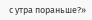с утра пораньше?»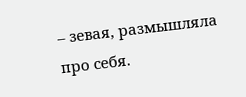– зевая, размышляла про себя.